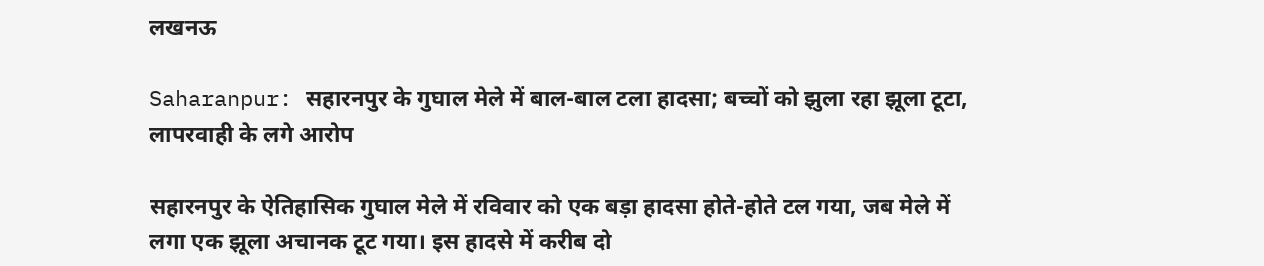लखनऊ

Saharanpur: सहारनपुर के गुघाल मेले में बाल-बाल टला हादसा; बच्चों को झुला रहा झूला टूटा, लापरवाही के लगे आरोप

सहारनपुर के ऐतिहासिक गुघाल मेले में रविवार को एक बड़ा हादसा होते-होते टल गया, जब मेले में लगा एक झूला अचानक टूट गया। इस हादसे में करीब दो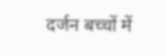दर्जन बच्चों में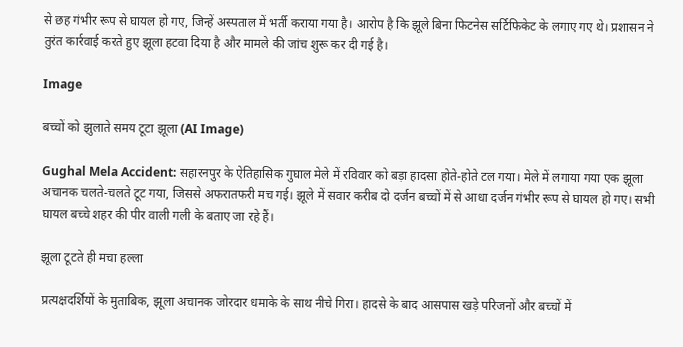से छह गंभीर रूप से घायल हो गए, जिन्हें अस्पताल में भर्ती कराया गया है। आरोप है कि झूले बिना फिटनेस सर्टिफिकेट के लगाए गए थे। प्रशासन ने तुरंत कार्रवाई करते हुए झूला हटवा दिया है और मामले की जांच शुरू कर दी गई है।

Image

बच्चों को झुलाते समय टूटा झूला (AI Image)

Gughal Mela Accident: सहारनपुर के ऐतिहासिक गुघाल मेले में रविवार को बड़ा हादसा होते-होते टल गया। मेले में लगाया गया एक झूला अचानक चलते-चलते टूट गया, जिससे अफरातफरी मच गई। झूले में सवार करीब दो दर्जन बच्चों में से आधा दर्जन गंभीर रूप से घायल हो गए। सभी घायल बच्चे शहर की पीर वाली गली के बताए जा रहे हैं।

झूला टूटते ही मचा हल्ला

प्रत्यक्षदर्शियों के मुताबिक, झूला अचानक जोरदार धमाके के साथ नीचे गिरा। हादसे के बाद आसपास खड़े परिजनों और बच्चों में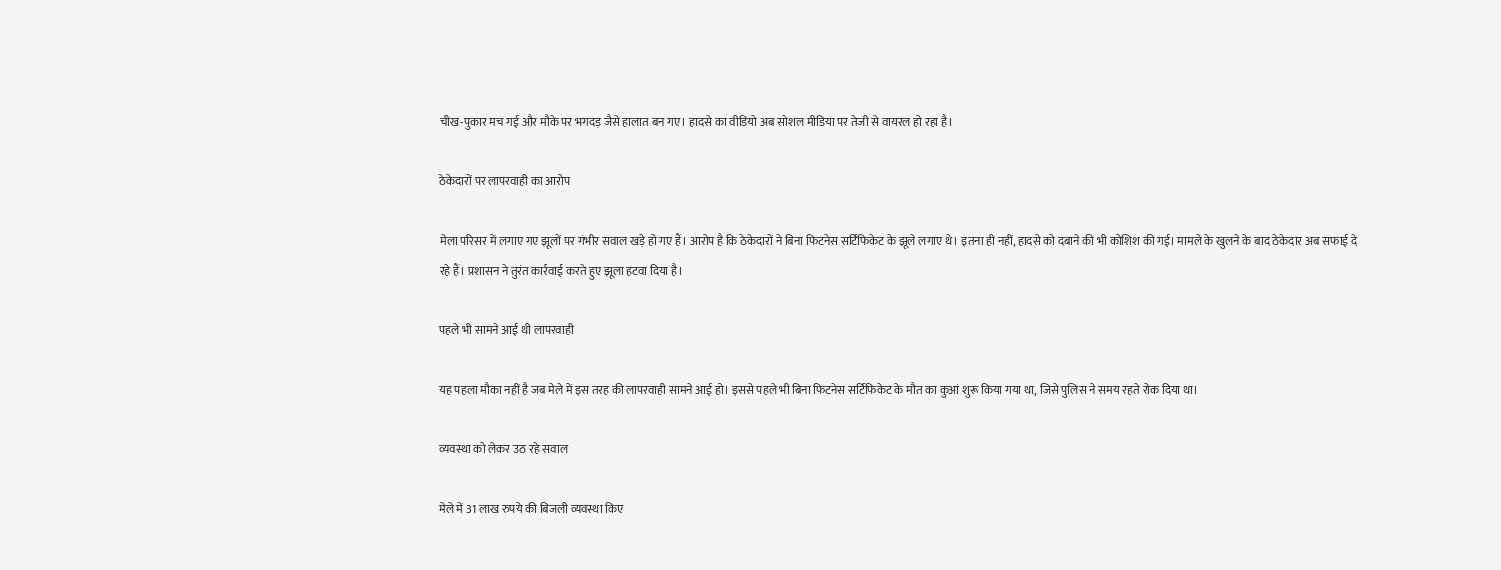चीख-पुकार मच गई और मौके पर भगदड़ जैसे हालात बन गए। हादसे का वीडियो अब सोशल मीडिया पर तेजी से वायरल हो रहा है।

ठेकेदारों पर लापरवाही का आरोप

मेला परिसर में लगाए गए झूलों पर गंभीर सवाल खड़े हो गए हैं। आरोप है कि ठेकेदारों ने बिना फिटनेस सर्टिफिकेट के झूले लगाए थे। इतना ही नहीं, हादसे को दबाने की भी कोशिश की गई। मामले के खुलने के बाद ठेकेदार अब सफाई दे रहे हैं। प्रशासन ने तुरंत कार्रवाई करते हुए झूला हटवा दिया है।

पहले भी सामने आई थी लापरवाही

यह पहला मौका नहीं है जब मेले में इस तरह की लापरवाही सामने आई हो। इससे पहले भी बिना फिटनेस सर्टिफिकेट के मौत का कुआं शुरू किया गया था, जिसे पुलिस ने समय रहते रोक दिया था।

व्यवस्था को लेकर उठ रहे सवाल

मेले में 31 लाख रुपये की बिजली व्यवस्था किए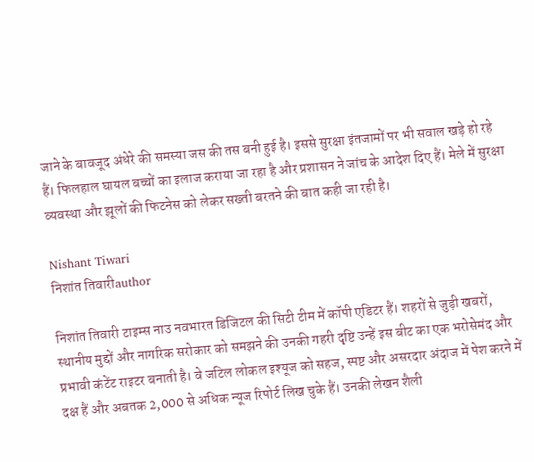जाने के बावजूद अंधेरे की समस्या जस की तस बनी हुई है। इससे सुरक्षा इंतजामों पर भी सवाल खड़े हो रहे हैं। फिलहाल घायल बच्चों का इलाज कराया जा रहा है और प्रशासन ने जांच के आदेश दिए हैं। मेले में सुरक्षा व्यवस्था और झूलों की फिटनेस को लेकर सख्ती बरतने की बात कही जा रही है।

Nishant Tiwari
निशांत तिवारीauthor

निशांत तिवारी टाइम्स नाउ नवभारत डिजिटल की सिटी टीम में कॉपी एडिटर हैं। शहरों से जुड़ी खबरों, स्थानीय मुद्दों और नागरिक सरोकार को समझने की उनकी गहरी दृष्टि उन्हें इस बीट का एक भरोसेमंद और प्रभावी कंटेंट राइटर बनाती है। वे जटिल लोकल इश्यूज को सहज, स्पष्ट और असरदार अंदाज में पेश करने में दक्ष हैं और अबतक 2,000 से अधिक न्यूज रिपोर्ट लिख चुके हैं। उनकी लेखन शैली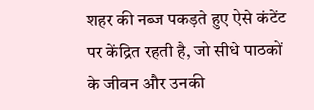शहर की नब्ज पकड़ते हुए ऐसे कंटेंट पर केंद्रित रहती है, जो सीधे पाठकों के जीवन और उनकी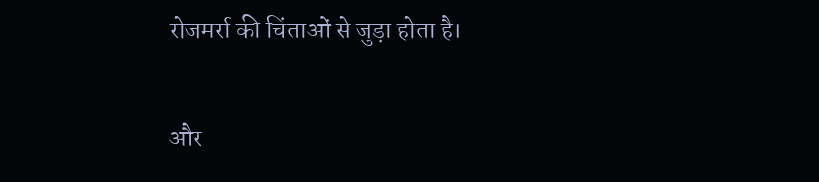रोजमर्रा की चिंताओं से जुड़ा होता है।

और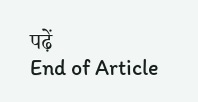पढ़ें
End of Article